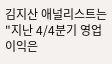김지산 애널리스트는 "지난 4/4분기 영업이익은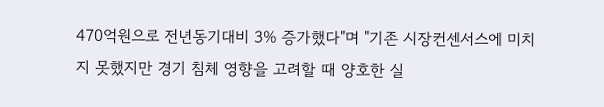470억원으로 전년동기대비 3% 증가했다"며 "기존 시장컨센서스에 미치지 못했지만 경기 침체 영향을 고려할 때 양호한 실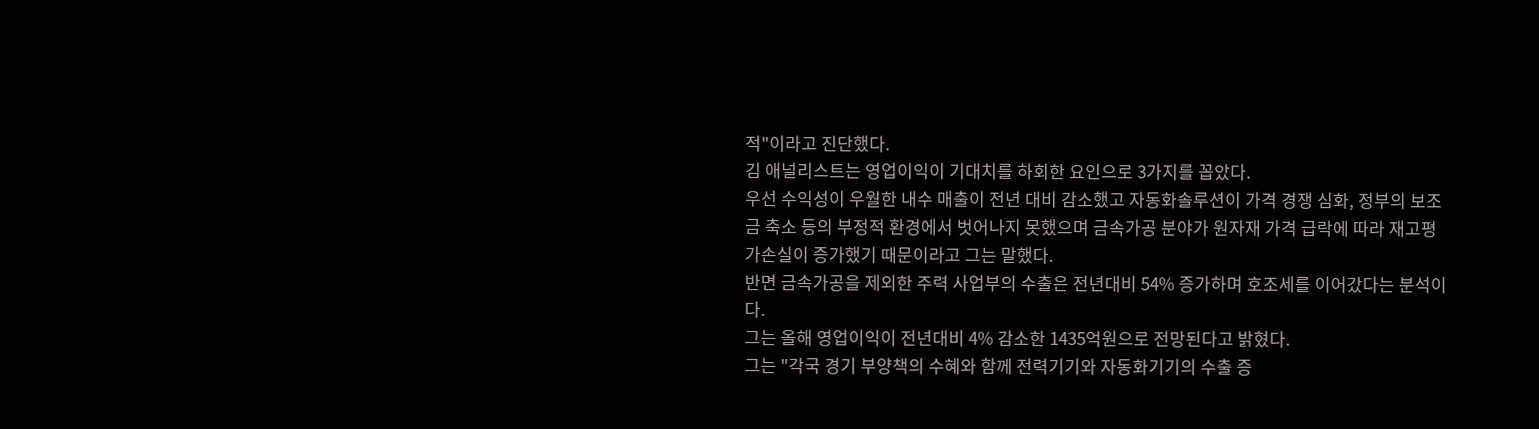적"이라고 진단했다.
김 애널리스트는 영업이익이 기대치를 하회한 요인으로 3가지를 꼽았다.
우선 수익성이 우월한 내수 매출이 전년 대비 감소했고 자동화솔루션이 가격 경쟁 심화, 정부의 보조금 축소 등의 부정적 환경에서 벗어나지 못했으며 금속가공 분야가 원자재 가격 급락에 따라 재고평가손실이 증가했기 때문이라고 그는 말했다.
반면 금속가공을 제외한 주력 사업부의 수출은 전년대비 54% 증가하며 호조세를 이어갔다는 분석이다.
그는 올해 영업이익이 전년대비 4% 감소한 1435억원으로 전망된다고 밝혔다.
그는 "각국 경기 부양책의 수혜와 함께 전력기기와 자동화기기의 수출 증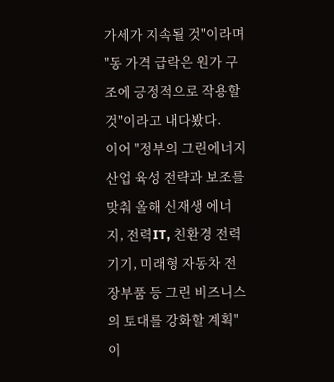가세가 지속될 것"이라며 "동 가격 급락은 원가 구조에 긍정적으로 작용할 것"이라고 내다봤다.
이어 "정부의 그린에너지산업 육성 전략과 보조를 맞춰 올해 신재생 에너지, 전력IT, 친환경 전력기기, 미래형 자동차 전장부품 등 그린 비즈니스의 토대를 강화할 계획"이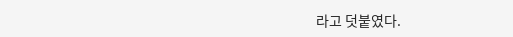라고 덧붙였다.